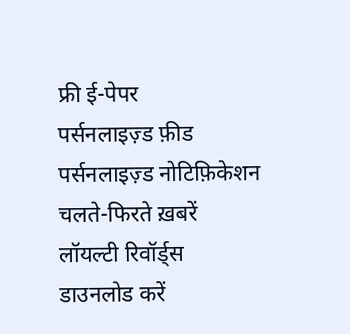फ्री ई-पेपर
पर्सनलाइज़्ड फ़ीड
पर्सनलाइज़्ड नोटिफ़िकेशन
चलते-फिरते ख़बरें
लॉयल्टी रिवॉर्ड्स
डाउनलोड करें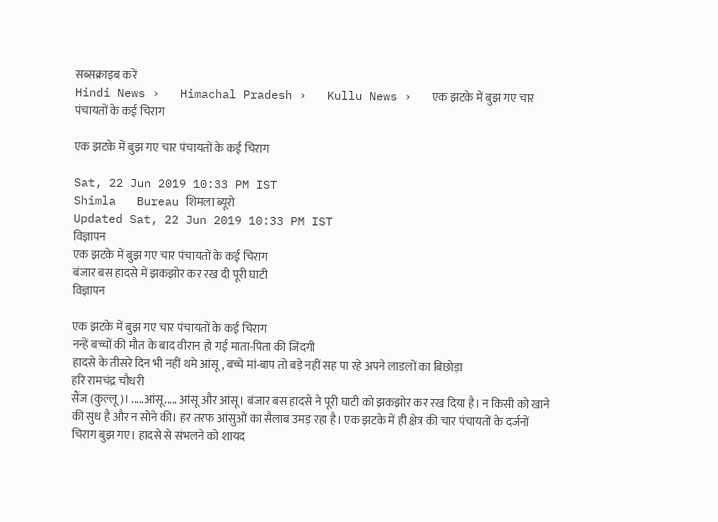सब्सक्राइब करें
Hindi News ›   Himachal Pradesh ›   Kullu News ›   एक झटके में बुझ गए चार पंचायतों के कई चिराग

एक झटके में बुझ गए चार पंचायतों के कई चिराग

Sat, 22 Jun 2019 10:33 PM IST
Shimla   Bureau शिमला ब्यूरो
Updated Sat, 22 Jun 2019 10:33 PM IST
विज्ञापन
एक झटके में बुझ गए चार पंचायतों के कई चिराग
बंजार बस हादसे में झकझोर कर रख दी पूरी घाटी
विज्ञापन

एक झटके में बुझ गए चार पंचायतों के कई चिराग
नन्हें बच्चों की मौत के बाद वीरान हो गई माता-पिता की जिंदगी
हादसे के तीसरे दिन भी नहीं थमे आंसू, बच्चे मां-बाप तो बड़े नहीं सह पा रहे अपने लाडलों का बिछोड़ा
हरि रामचंद्र चौधरी
सैंज (कुल्लू)। .....आंसू..... आंसू और आंसू। बंजार बस हादसे ने पूरी घाटी को झकझोर कर रख दिया है। न किसी को खाने की सुध है और न सोने की। हर तरफ आंसुओं का सैलाब उमड़ रहा है। एक झटके में ही क्षेत्र की चार पंचायतों के दर्जनों चिराग बुझ गए। हादसे से संभलने को शायद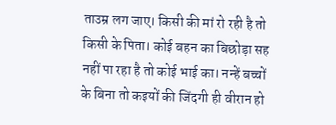ताउम्र लग जाए। किसी की मां रो रही है तो किसी के पिता। कोई बहन का बिछोड़ा सह नहीं पा रहा है तो कोई भाई का। नन्हें बच्चों के बिना तो कइयों की जिंदगी ही वीरान हो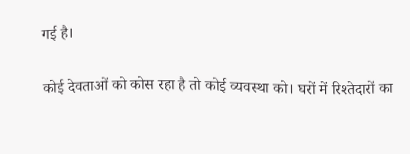गई है।

कोई देवताओं को कोस रहा है तो कोई व्यवस्था को। घरों में रिश्तेदारों का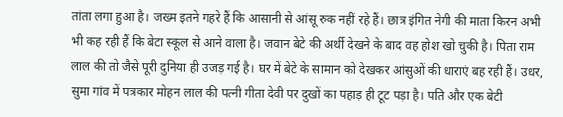तांता लगा हुआ है। जख्म इतने गहरे हैं कि आसानी से आंसू रुक नहीं रहे हैं। छात्र इंगित नेगी की माता किरन अभी भी कह रही हैं कि बेटा स्कूल से आने वाला है। जवान बेटे की अर्थी देखने के बाद वह होश खो चुकी है। पिता राम लाल की तो जैसे पूरी दुनिया ही उजड़ गई है। घर में बेटे के सामान को देखकर आंसुओं की धाराएं बह रही हैं। उधर, सुमा गांव में पत्रकार मोहन लाल की पत्नी गीता देवी पर दुखों का पहाड़ ही टूट पड़ा है। पति और एक बेटी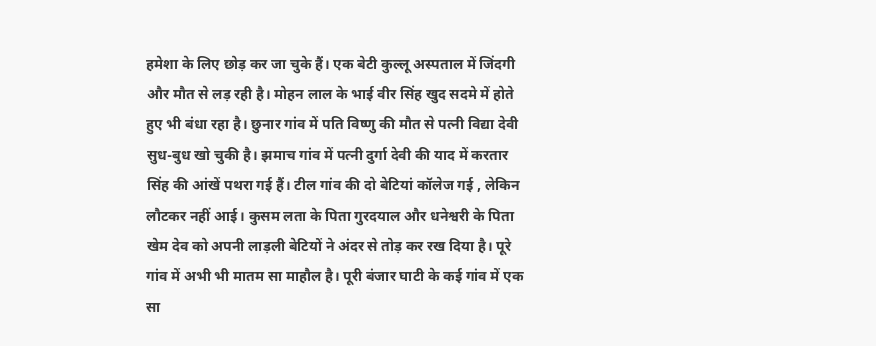हमेशा के लिए छोड़ कर जा चुके हैं। एक बेटी कुल्लू अस्पताल में जिंदगी और मौत से लड़ रही है। मोहन लाल के भाई वीर सिंह खुद सदमे में होते हुए भी बंधा रहा है। छुनार गांव में पति विष्णु की मौत से पत्नी विद्या देवी सुध-बुध खो चुकी है। झमाच गांव में पत्नी दुर्गा देवी की याद में करतार सिंह की आंखें पथरा गई हैं। टील गांव की दो बेटियां कॉलेज गई , लेकिन लौटकर नहीं आई। कुसम लता के पिता गुरदयाल और धनेश्वरी के पिता खेम देव को अपनी लाड़ली बेटियों ने अंदर से तोड़ कर रख दिया है। पूरे गांव में अभी भी मातम सा माहौल है। पूरी बंजार घाटी के कई गांव में एक सा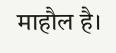माहौल है।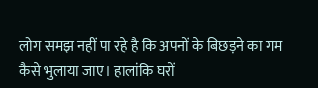लोग समझ नहीं पा रहे है कि अपनों के बिछड़ने का गम कैसे भुलाया जाए। हालांकि घरों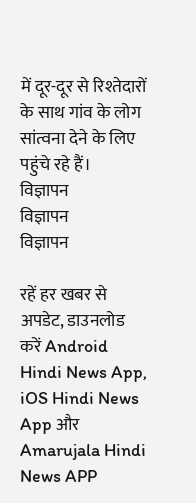में दूर-दूर से रिश्तेदारों के साथ गांव के लोग सांत्वना देने के लिए पहुंचे रहे हैं।
विज्ञापन
विज्ञापन
विज्ञापन

रहें हर खबर से अपडेट, डाउनलोड करें Android Hindi News App, iOS Hindi News App और Amarujala Hindi News APP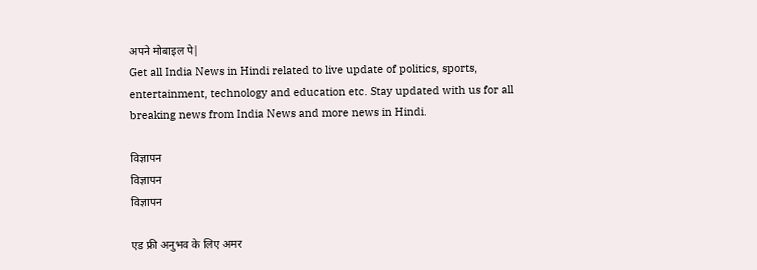अपने मोबाइल पे|
Get all India News in Hindi related to live update of politics, sports, entertainment, technology and education etc. Stay updated with us for all breaking news from India News and more news in Hindi.

विज्ञापन
विज्ञापन
विज्ञापन

एड फ्री अनुभव के लिए अमर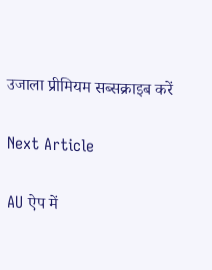उजाला प्रीमियम सब्सक्राइब करें

Next Article

AU ऐप में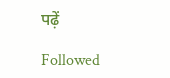पढ़ें

Followed